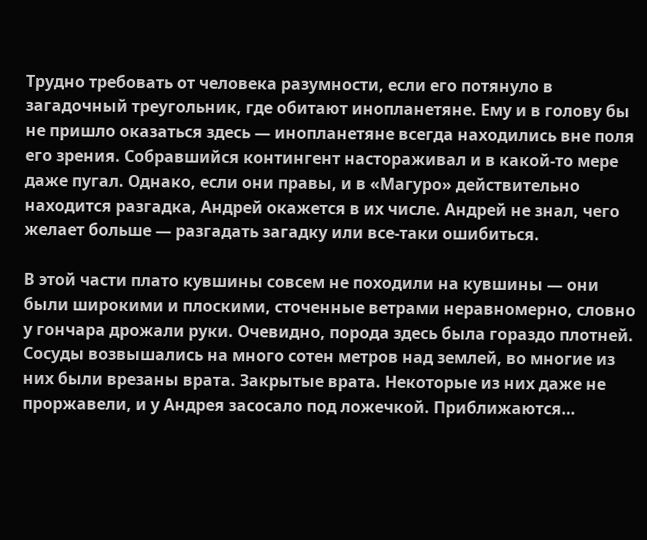Трудно требовать от человека разумности, если его потянуло в загадочный треугольник, где обитают инопланетяне. Ему и в голову бы не пришло оказаться здесь — инопланетяне всегда находились вне поля его зрения. Собравшийся контингент настораживал и в какой-то мере даже пугал. Однако, если они правы, и в «Магуро» действительно находится разгадка, Андрей окажется в их числе. Андрей не знал, чего желает больше — разгадать загадку или все-таки ошибиться.

В этой части плато кувшины совсем не походили на кувшины — они были широкими и плоскими, сточенные ветрами неравномерно, словно у гончара дрожали руки. Очевидно, порода здесь была гораздо плотней. Сосуды возвышались на много сотен метров над землей, во многие из них были врезаны врата. Закрытые врата. Некоторые из них даже не проржавели, и у Андрея засосало под ложечкой. Приближаются…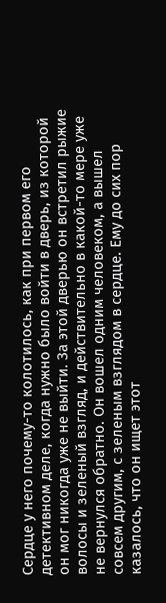Сердце у него почему-то колотилось, как при первом его детективном деле, когда нужно было войти в дверь, из которой он мог никогда уже не выйти. За этой дверью он встретил рыжие волосы и зеленый взгляд, и действительно в какой-то мере уже не вернулся обратно. Он вошел одним человеком, а вышел совсем другим, с зеленым взглядом в сердце. Ему до сих пор казалось, что он ищет этот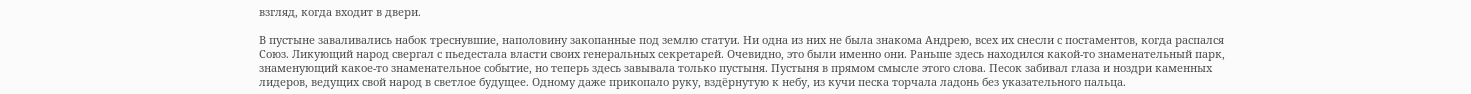взгляд, когда входит в двери.

В пустыне заваливались набок треснувшие, наполовину закопанные под землю статуи. Ни одна из них не была знакома Андрею, всех их снесли с постаментов, когда распался Союз. Ликующий народ свергал с пьедестала власти своих генеральных секретарей. Очевидно, это были именно они. Раньше здесь находился какой-то знаменательный парк, знаменующий какое-то знаменательное событие, но теперь здесь завывала только пустыня. Пустыня в прямом смысле этого слова. Песок забивал глаза и ноздри каменных лидеров, ведущих свой народ в светлое будущее. Одному даже прикопало руку, вздёрнутую к небу, из кучи песка торчала ладонь без указательного пальца.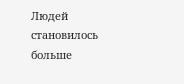Людей становилось больше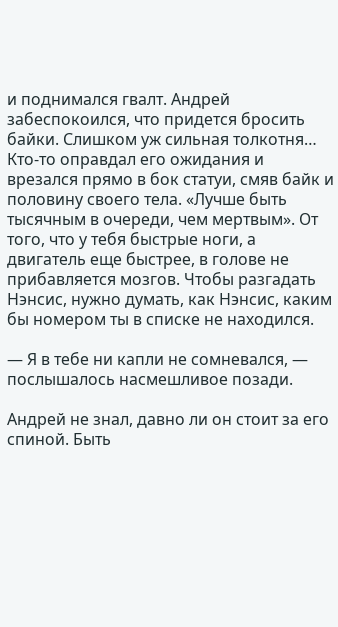и поднимался гвалт. Андрей забеспокоился, что придется бросить байки. Слишком уж сильная толкотня… Кто-то оправдал его ожидания и врезался прямо в бок статуи, смяв байк и половину своего тела. «Лучше быть тысячным в очереди, чем мертвым». От того, что у тебя быстрые ноги, а двигатель еще быстрее, в голове не прибавляется мозгов. Чтобы разгадать Нэнсис, нужно думать, как Нэнсис, каким бы номером ты в списке не находился.

— Я в тебе ни капли не сомневался, — послышалось насмешливое позади.

Андрей не знал, давно ли он стоит за его спиной. Быть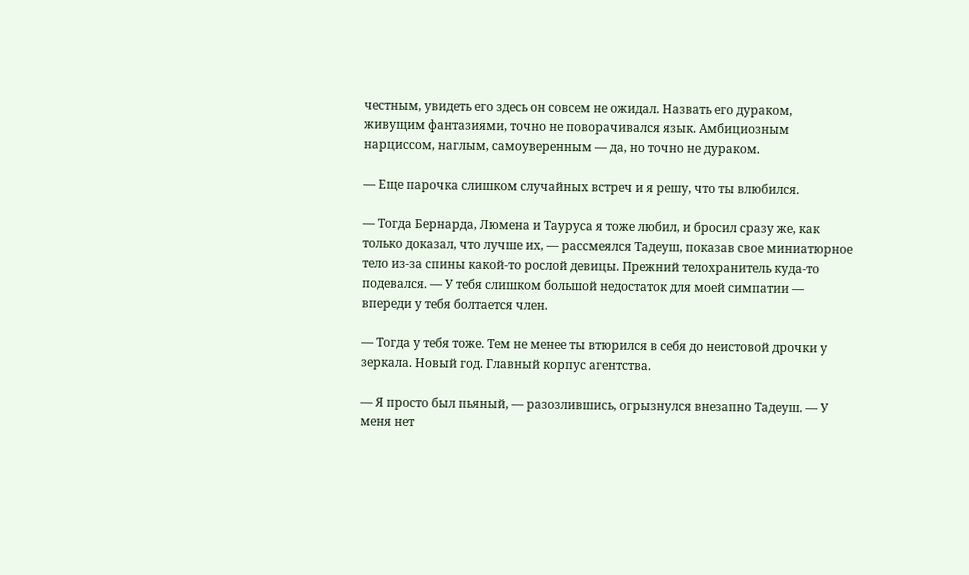честным, увидеть его здесь он совсем не ожидал. Назвать его дураком, живущим фантазиями, точно не поворачивался язык. Амбициозным нарциссом, наглым, самоуверенным — да, но точно не дураком.

— Еще парочка слишком случайных встреч и я решу, что ты влюбился.

— Тогда Бернарда, Люмена и Тауруса я тоже любил, и бросил сразу же, как только доказал, что лучше их, — рассмеялся Тадеуш, показав свое миниатюрное тело из-за спины какой-то рослой девицы. Прежний телохранитель куда-то подевался. — У тебя слишком большой недостаток для моей симпатии — впереди у тебя болтается член.

— Тогда у тебя тоже. Тем не менее ты втюрился в себя до неистовой дрочки у зеркала. Новый год. Главный корпус агентства.

— Я просто был пьяный, — разозлившись, огрызнулся внезапно Тадеуш. — У меня нет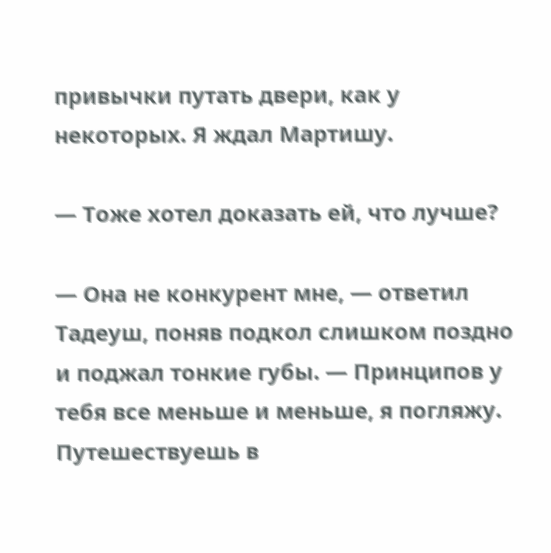привычки путать двери, как у некоторых. Я ждал Мартишу.

— Тоже хотел доказать ей, что лучше?

— Она не конкурент мне, — ответил Тадеуш, поняв подкол слишком поздно и поджал тонкие губы. — Принципов у тебя все меньше и меньше, я погляжу. Путешествуешь в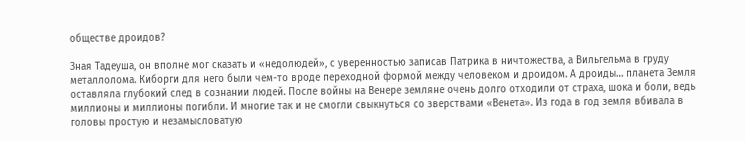обществе дроидов?

Зная Тадеуша, он вполне мог сказать и «недолюдей», с уверенностью записав Патрика в ничтожества, а Вильгельма в груду металлолома. Киборги для него были чем-то вроде переходной формой между человеком и дроидом. А дроиды… планета Земля оставляла глубокий след в сознании людей. После войны на Венере земляне очень долго отходили от страха, шока и боли, ведь миллионы и миллионы погибли. И многие так и не смогли свыкнуться со зверствами «Венета». Из года в год земля вбивала в головы простую и незамысловатую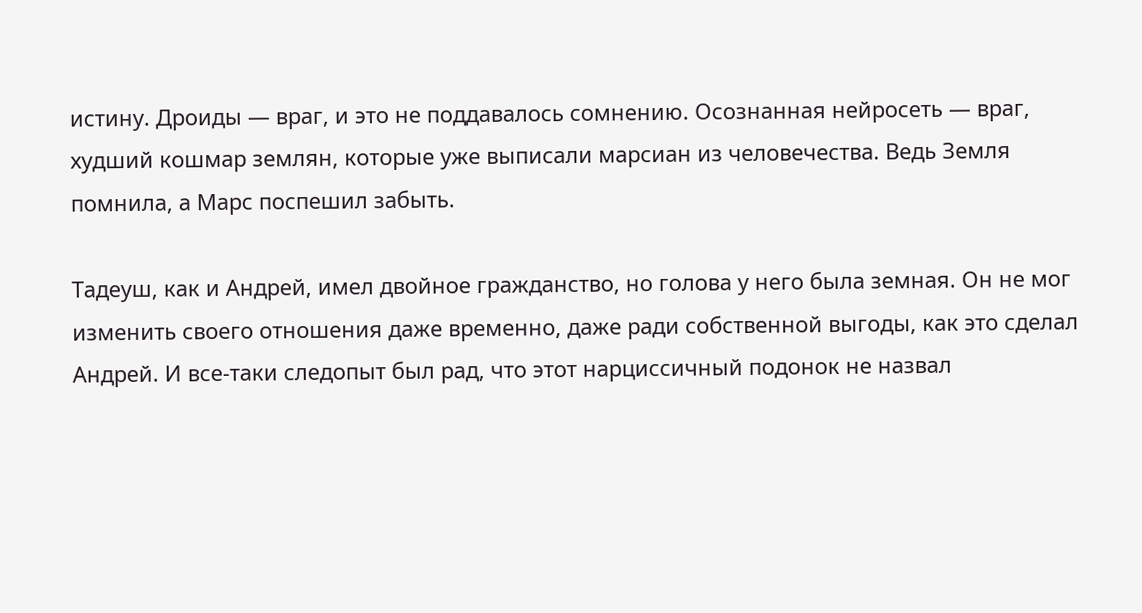истину. Дроиды — враг, и это не поддавалось сомнению. Осознанная нейросеть — враг, худший кошмар землян, которые уже выписали марсиан из человечества. Ведь Земля помнила, а Марс поспешил забыть.

Тадеуш, как и Андрей, имел двойное гражданство, но голова у него была земная. Он не мог изменить своего отношения даже временно, даже ради собственной выгоды, как это сделал Андрей. И все-таки следопыт был рад, что этот нарциссичный подонок не назвал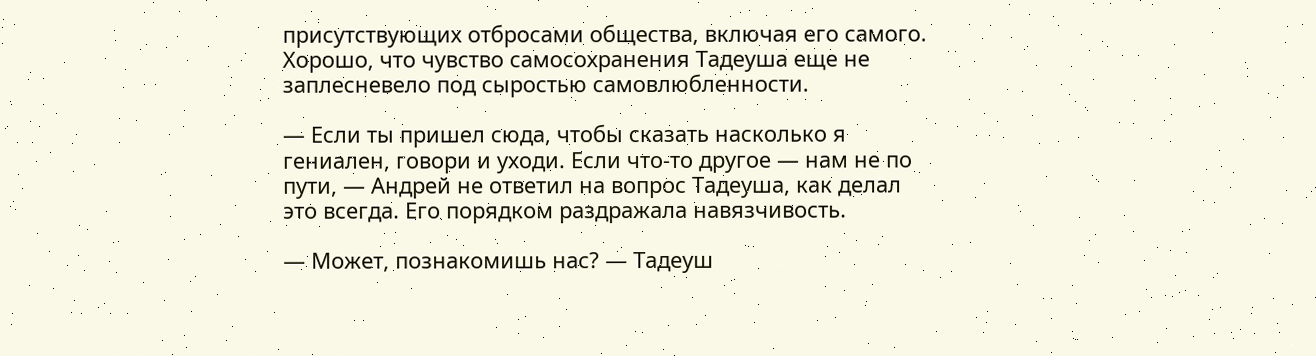присутствующих отбросами общества, включая его самого. Хорошо, что чувство самосохранения Тадеуша еще не заплесневело под сыростью самовлюбленности.

— Если ты пришел сюда, чтобы сказать насколько я гениален, говори и уходи. Если что-то другое — нам не по пути, — Андрей не ответил на вопрос Тадеуша, как делал это всегда. Его порядком раздражала навязчивость.

— Может, познакомишь нас? — Тадеуш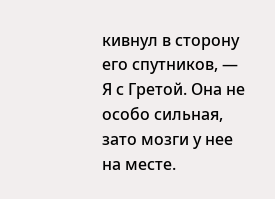кивнул в сторону его спутников, — Я с Гретой. Она не особо сильная, зато мозги у нее на месте.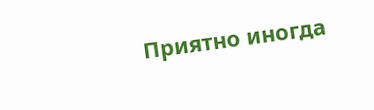Приятно иногда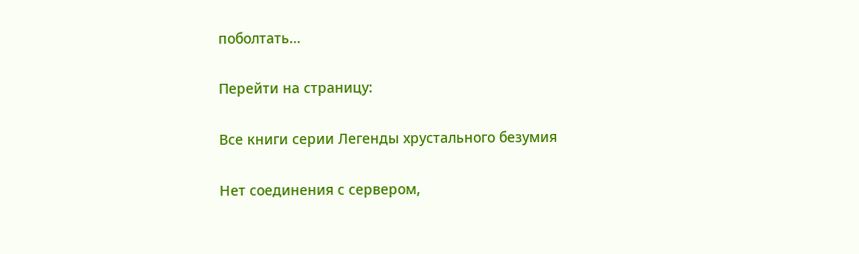поболтать…

Перейти на страницу:

Все книги серии Легенды хрустального безумия

Нет соединения с сервером,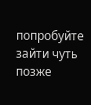попробуйте зайти чуть позже